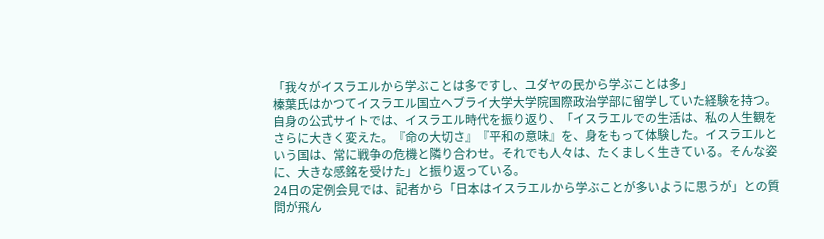「我々がイスラエルから学ぶことは多ですし、ユダヤの民から学ぶことは多」
榛葉氏はかつてイスラエル国立ヘブライ大学大学院国際政治学部に留学していた経験を持つ。
自身の公式サイトでは、イスラエル時代を振り返り、「イスラエルでの生活は、私の人生観をさらに大きく変えた。『命の大切さ』『平和の意味』を、身をもって体験した。イスラエルという国は、常に戦争の危機と隣り合わせ。それでも人々は、たくましく生きている。そんな姿に、大きな感銘を受けた」と振り返っている。
24日の定例会見では、記者から「日本はイスラエルから学ぶことが多いように思うが」との質問が飛ん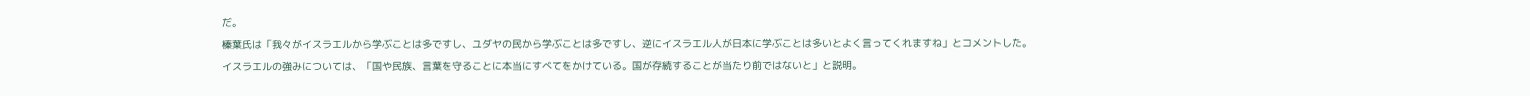だ。
榛葉氏は「我々がイスラエルから学ぶことは多ですし、ユダヤの民から学ぶことは多ですし、逆にイスラエル人が日本に学ぶことは多いとよく言ってくれますね」とコメントした。
イスラエルの強みについては、「国や民族、言葉を守ることに本当にすべてをかけている。国が存続することが当たり前ではないと」と説明。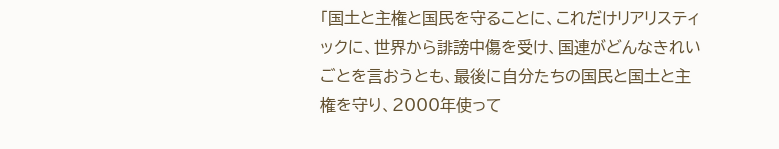「国土と主権と国民を守ることに、これだけリアリスティックに、世界から誹謗中傷を受け、国連がどんなきれいごとを言おうとも、最後に自分たちの国民と国土と主権を守り、2000年使って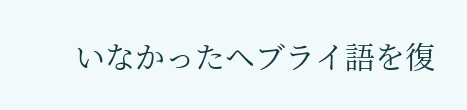いなかったヘブライ語を復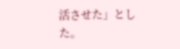活させた」とした。